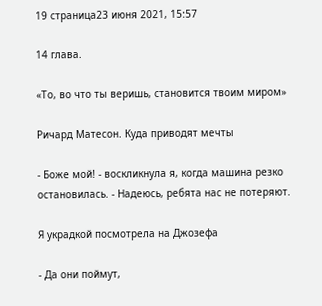19 страница23 июня 2021, 15:57

14 глава.

«То, во что ты веришь, становится твоим миром»

Ричард Матесон. Куда приводят мечты

- Боже мой! - воскликнула я, когда машина резко остановилась. - Надеюсь, ребята нас не потеряют.

Я украдкой посмотрела на Джозефа

- Да они поймут,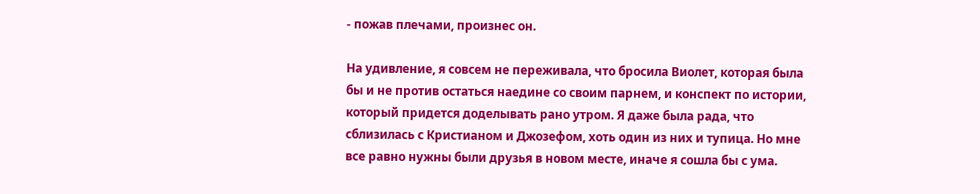- пожав плечами, произнес он.

На удивление, я совсем не переживала, что бросила Виолет, которая была бы и не против остаться наедине со своим парнем, и конспект по истории, который придется доделывать рано утром. Я даже была рада, что сблизилась с Кристианом и Джозефом, хоть один из них и тупица. Но мне все равно нужны были друзья в новом месте, иначе я сошла бы с ума.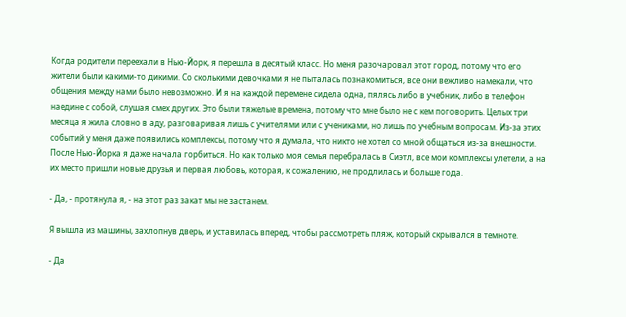Когда родители переехали в Нью-Йорк, я перешла в десятый класс. Но меня разочаровал этот город, потому что его жители были какими-то дикими. Со сколькими девочками я не пыталась познакомиться, все они вежливо намекали, что общения между нами было невозможно. И я на каждой перемене сидела одна, пялясь либо в учебник, либо в телефон наедине с собой, слушая смех других. Это были тяжелые времена, потому что мне было не с кем поговорить. Целых три месяца я жила словно в аду, разговаривая лишь с учителями или с учениками, но лишь по учебным вопросам. Из-за этих событий у меня даже появились комплексы, потому что я думала, что никто не хотел со мной общаться из-за внешности. После Нью-Йорка я даже начала горбиться. Но как только моя семья перебралась в Сиэтл, все мои комплексы улетели, а на их место пришли новые друзья и первая любовь, которая, к сожалению, не продлилась и больше года.

- Да, - протянула я, - на этот раз закат мы не застанем.

Я вышла из машины, захлопнув дверь, и уставилась вперед, чтобы рассмотреть пляж, который скрывался в темноте.

- Да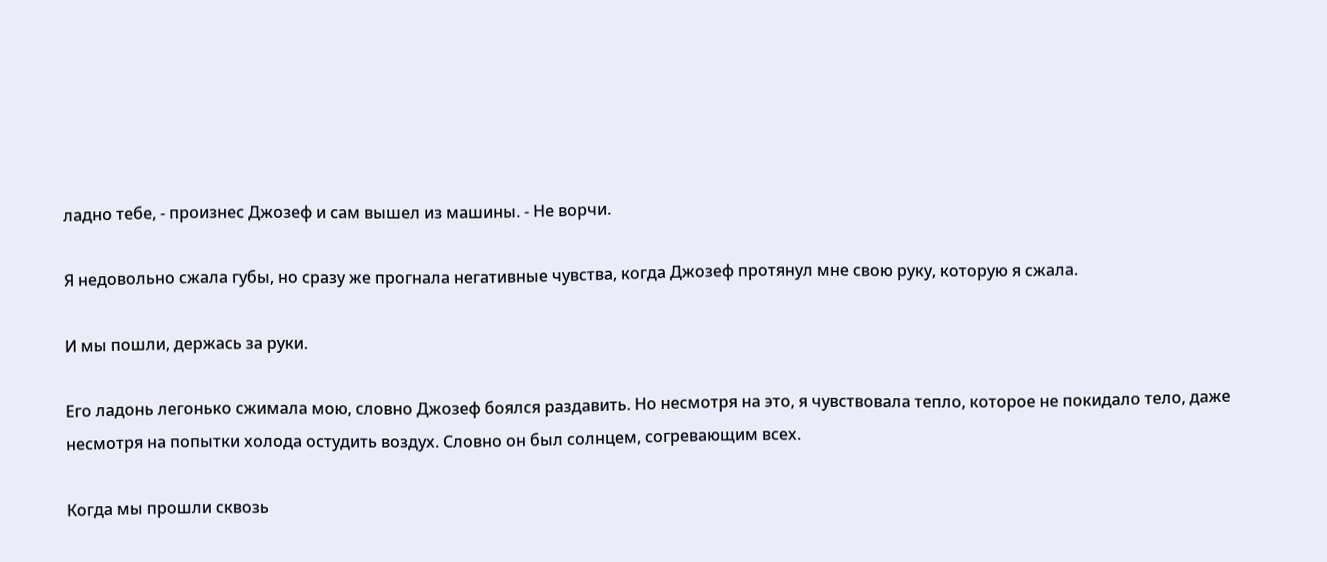ладно тебе, - произнес Джозеф и сам вышел из машины. - Не ворчи.

Я недовольно сжала губы, но сразу же прогнала негативные чувства, когда Джозеф протянул мне свою руку, которую я сжала.

И мы пошли, держась за руки.

Его ладонь легонько сжимала мою, словно Джозеф боялся раздавить. Но несмотря на это, я чувствовала тепло, которое не покидало тело, даже несмотря на попытки холода остудить воздух. Словно он был солнцем, согревающим всех.

Когда мы прошли сквозь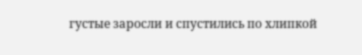густые заросли и спустились по хлипкой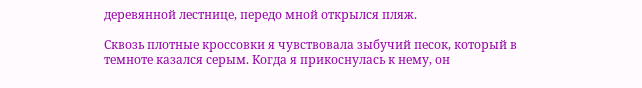деревянной лестнице, передо мной открылся пляж.

Сквозь плотные кроссовки я чувствовала зыбучий песок, который в темноте казался серым. Когда я прикоснулась к нему, он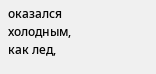оказался холодным, как лед,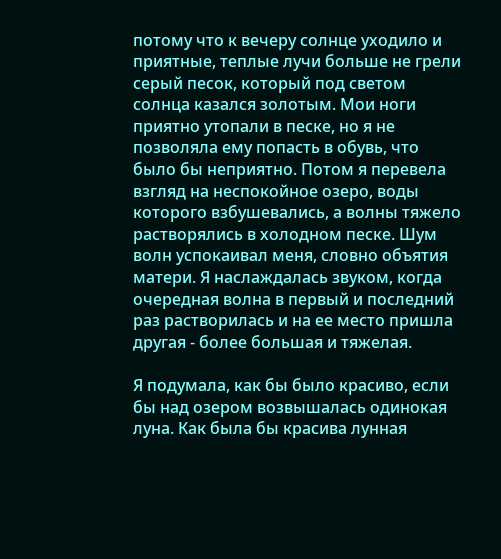потому что к вечеру солнце уходило и приятные, теплые лучи больше не грели серый песок, который под светом солнца казался золотым. Мои ноги приятно утопали в песке, но я не позволяла ему попасть в обувь, что было бы неприятно. Потом я перевела взгляд на неспокойное озеро, воды которого взбушевались, а волны тяжело растворялись в холодном песке. Шум волн успокаивал меня, словно объятия матери. Я наслаждалась звуком, когда очередная волна в первый и последний раз растворилась и на ее место пришла другая - более большая и тяжелая.

Я подумала, как бы было красиво, если бы над озером возвышалась одинокая луна. Как была бы красива лунная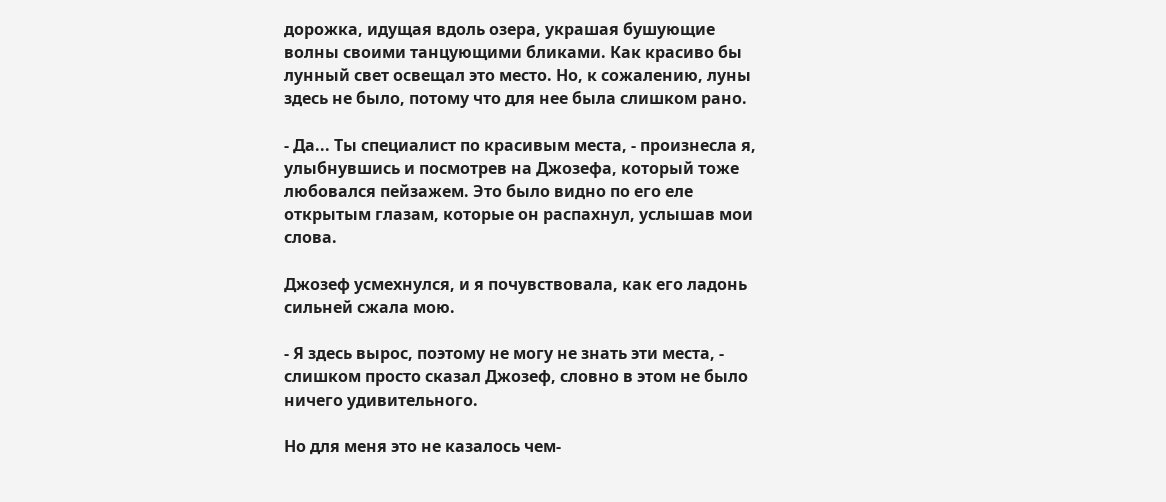дорожка, идущая вдоль озера, украшая бушующие волны своими танцующими бликами. Как красиво бы лунный свет освещал это место. Но, к сожалению, луны здесь не было, потому что для нее была слишком рано.

- Да... Ты специалист по красивым места, - произнесла я, улыбнувшись и посмотрев на Джозефа, который тоже любовался пейзажем. Это было видно по его еле открытым глазам, которые он распахнул, услышав мои слова.

Джозеф усмехнулся, и я почувствовала, как его ладонь сильней сжала мою.

- Я здесь вырос, поэтому не могу не знать эти места, - слишком просто сказал Джозеф, словно в этом не было ничего удивительного.

Но для меня это не казалось чем-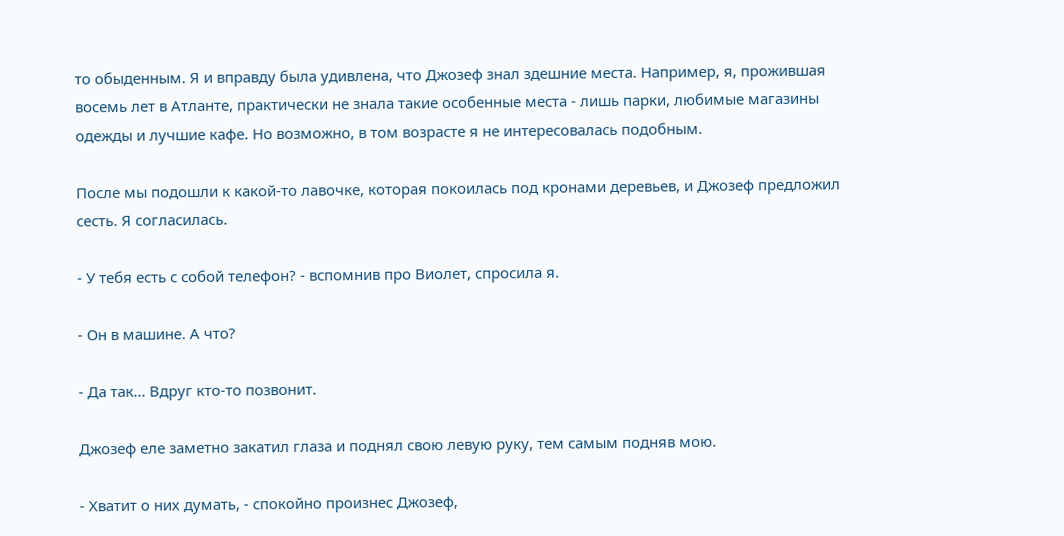то обыденным. Я и вправду была удивлена, что Джозеф знал здешние места. Например, я, прожившая восемь лет в Атланте, практически не знала такие особенные места - лишь парки, любимые магазины одежды и лучшие кафе. Но возможно, в том возрасте я не интересовалась подобным.

После мы подошли к какой-то лавочке, которая покоилась под кронами деревьев, и Джозеф предложил сесть. Я согласилась.

- У тебя есть с собой телефон? - вспомнив про Виолет, спросила я.

- Он в машине. А что?

- Да так... Вдруг кто-то позвонит.

Джозеф еле заметно закатил глаза и поднял свою левую руку, тем самым подняв мою.

- Хватит о них думать, - спокойно произнес Джозеф,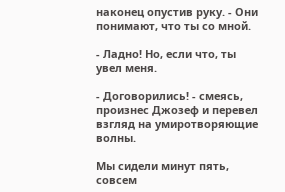наконец опустив руку. - Они понимают, что ты со мной.

- Ладно! Но, если что, ты увел меня.

- Договорились! - смеясь, произнес Джозеф и перевел взгляд на умиротворяющие волны.

Мы сидели минут пять, совсем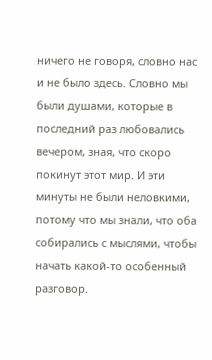ничего не говоря, словно нас и не было здесь. Словно мы были душами, которые в последний раз любовались вечером, зная, что скоро покинут этот мир. И эти минуты не были неловкими, потому что мы знали, что оба собирались с мыслями, чтобы начать какой-то особенный разговор.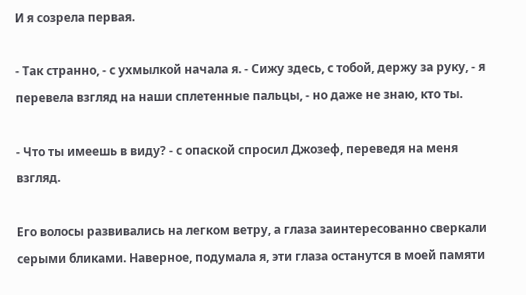И я созрела первая.

- Так странно, - с ухмылкой начала я. - Сижу здесь, с тобой, держу за руку, - я перевела взгляд на наши сплетенные пальцы, - но даже не знаю, кто ты.

- Что ты имеешь в виду? - с опаской спросил Джозеф, переведя на меня взгляд.

Его волосы развивались на легком ветру, а глаза заинтересованно сверкали серыми бликами. Наверное, подумала я, эти глаза останутся в моей памяти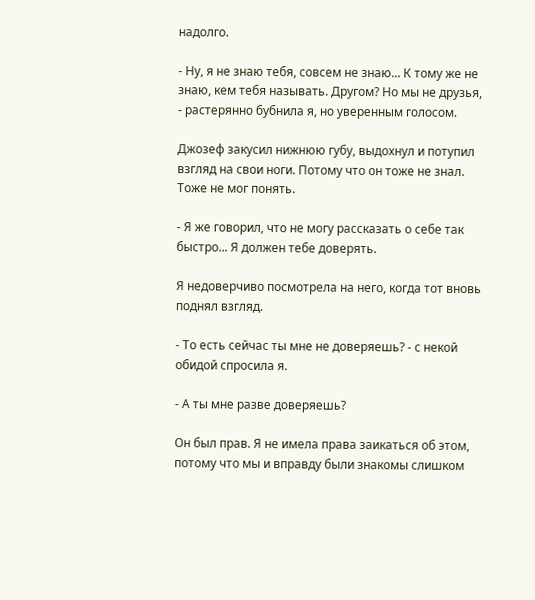надолго.

- Ну, я не знаю тебя, совсем не знаю... К тому же не знаю, кем тебя называть. Другом? Но мы не друзья, - растерянно бубнила я, но уверенным голосом.

Джозеф закусил нижнюю губу, выдохнул и потупил взгляд на свои ноги. Потому что он тоже не знал. Тоже не мог понять.

- Я же говорил, что не могу рассказать о себе так быстро... Я должен тебе доверять.

Я недоверчиво посмотрела на него, когда тот вновь поднял взгляд.

- То есть сейчас ты мне не доверяешь? - с некой обидой спросила я.

- А ты мне разве доверяешь?

Он был прав. Я не имела права заикаться об этом, потому что мы и вправду были знакомы слишком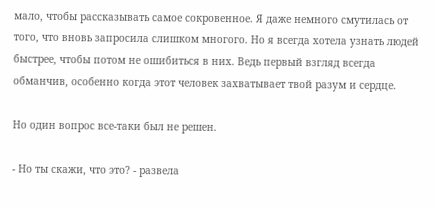мало, чтобы рассказывать самое сокровенное. Я даже немного смутилась от того, что вновь запросила слишком многого. Но я всегда хотела узнать людей быстрее, чтобы потом не ошибиться в них. Ведь первый взгляд всегда обманчив, особенно когда этот человек захватывает твой разум и сердце.

Но один вопрос все-таки был не решен.

- Но ты скажи, что это? - развела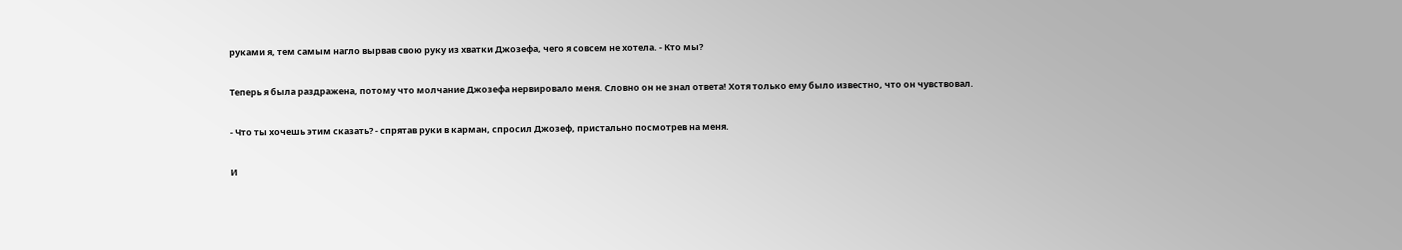руками я, тем самым нагло вырвав свою руку из хватки Джозефа, чего я совсем не хотела. - Кто мы?

Теперь я была раздражена, потому что молчание Джозефа нервировало меня. Словно он не знал ответа! Хотя только ему было известно, что он чувствовал.

- Что ты хочешь этим сказать? - спрятав руки в карман, спросил Джозеф, пристально посмотрев на меня.

И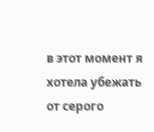в этот момент я хотела убежать от серого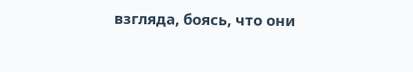взгляда, боясь, что они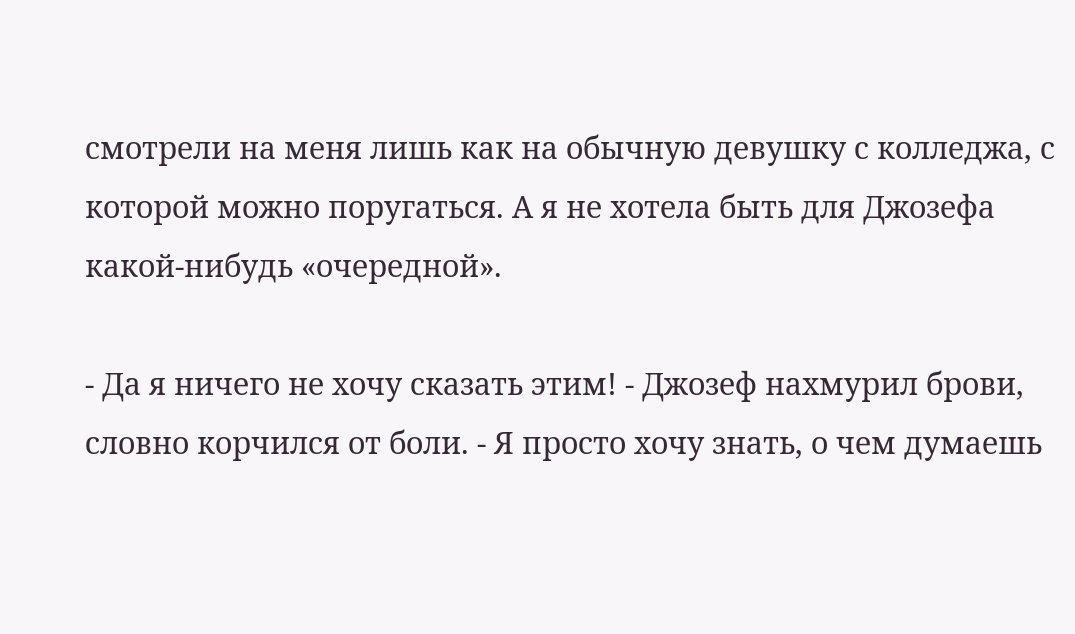смотрели на меня лишь как на обычную девушку с колледжа, с которой можно поругаться. А я не хотела быть для Джозефа какой-нибудь «очередной».

- Да я ничего не хочу сказать этим! - Джозеф нахмурил брови, словно корчился от боли. - Я просто хочу знать, о чем думаешь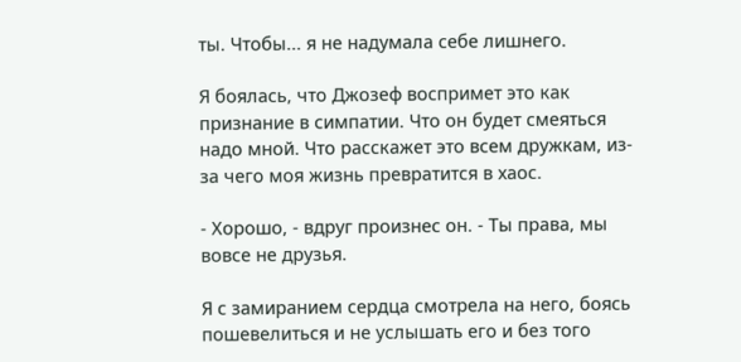ты. Чтобы... я не надумала себе лишнего.

Я боялась, что Джозеф воспримет это как признание в симпатии. Что он будет смеяться надо мной. Что расскажет это всем дружкам, из-за чего моя жизнь превратится в хаос.

- Хорошо, - вдруг произнес он. - Ты права, мы вовсе не друзья.

Я с замиранием сердца смотрела на него, боясь пошевелиться и не услышать его и без того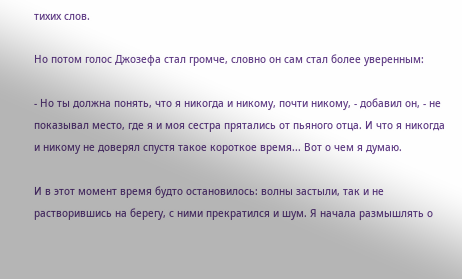тихих слов.

Но потом голос Джозефа стал громче, словно он сам стал более уверенным:

- Но ты должна понять, что я никогда и никому, почти никому, - добавил он, - не показывал место, где я и моя сестра прятались от пьяного отца. И что я никогда и никому не доверял спустя такое короткое время... Вот о чем я думаю.

И в этот момент время будто остановилось: волны застыли, так и не растворившись на берегу, с ними прекратился и шум. Я начала размышлять о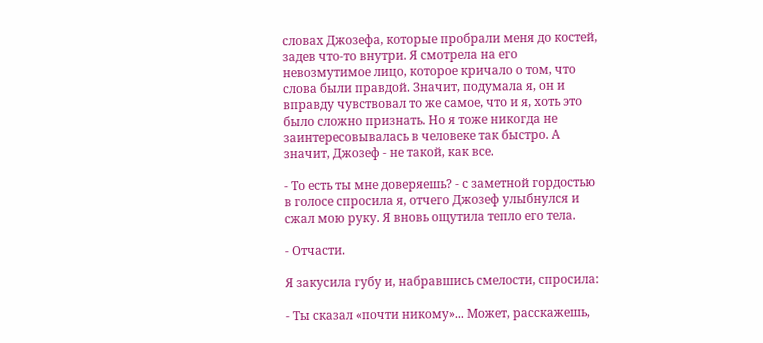словах Джозефа, которые пробрали меня до костей, задев что-то внутри. Я смотрела на его невозмутимое лицо, которое кричало о том, что слова были правдой. Значит, подумала я, он и вправду чувствовал то же самое, что и я, хоть это было сложно признать. Но я тоже никогда не заинтересовывалась в человеке так быстро. А значит, Джозеф - не такой, как все.

- То есть ты мне доверяешь? - с заметной гордостью в голосе спросила я, отчего Джозеф улыбнулся и сжал мою руку. Я вновь ощутила тепло его тела.

- Отчасти.

Я закусила губу и, набравшись смелости, спросила:

- Ты сказал «почти никому»... Может, расскажешь,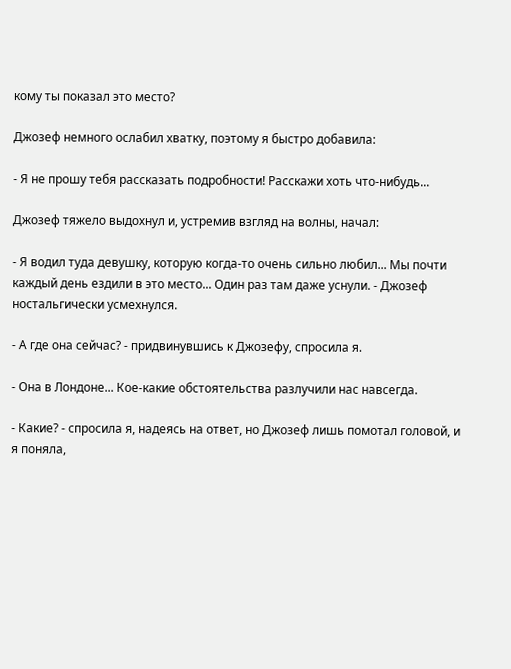кому ты показал это место?

Джозеф немного ослабил хватку, поэтому я быстро добавила:

- Я не прошу тебя рассказать подробности! Расскажи хоть что-нибудь...

Джозеф тяжело выдохнул и, устремив взгляд на волны, начал:

- Я водил туда девушку, которую когда-то очень сильно любил... Мы почти каждый день ездили в это место... Один раз там даже уснули. - Джозеф ностальгически усмехнулся.

- А где она сейчас? - придвинувшись к Джозефу, спросила я.

- Она в Лондоне... Кое-какие обстоятельства разлучили нас навсегда.

- Какие? - спросила я, надеясь на ответ, но Джозеф лишь помотал головой, и я поняла,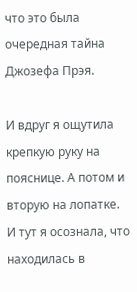что это была очередная тайна Джозефа Прэя.

И вдруг я ощутила крепкую руку на пояснице. А потом и вторую на лопатке. И тут я осознала, что находилась в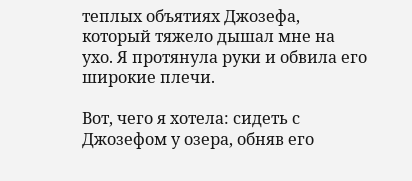теплых объятиях Джозефа, который тяжело дышал мне на ухо. Я протянула руки и обвила его широкие плечи.

Вот, чего я хотела: сидеть с Джозефом у озера, обняв его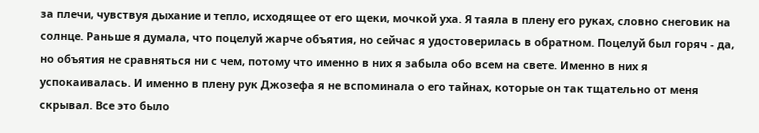за плечи, чувствуя дыхание и тепло, исходящее от его щеки, мочкой уха. Я таяла в плену его руках, словно снеговик на солнце. Раньше я думала, что поцелуй жарче объятия, но сейчас я удостоверилась в обратном. Поцелуй был горяч - да, но объятия не сравняться ни с чем, потому что именно в них я забыла обо всем на свете. Именно в них я успокаивалась. И именно в плену рук Джозефа я не вспоминала о его тайнах, которые он так тщательно от меня скрывал. Все это было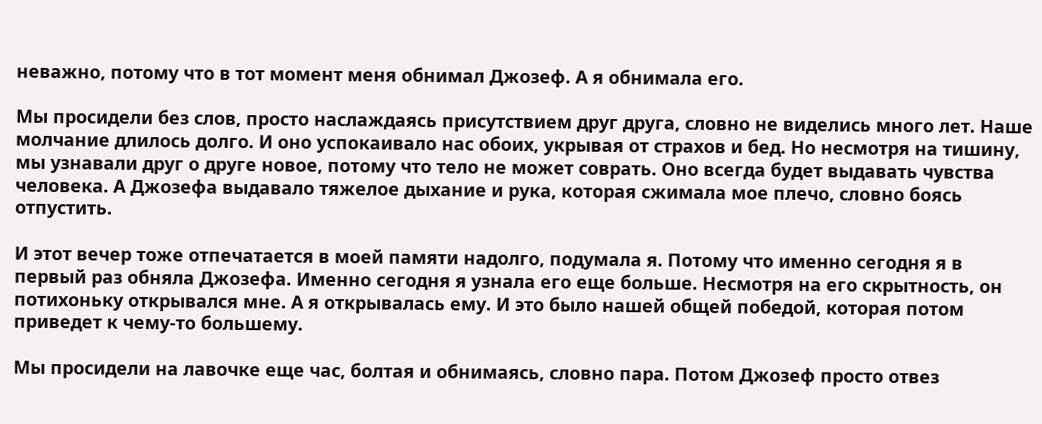неважно, потому что в тот момент меня обнимал Джозеф. А я обнимала его.

Мы просидели без слов, просто наслаждаясь присутствием друг друга, словно не виделись много лет. Наше молчание длилось долго. И оно успокаивало нас обоих, укрывая от страхов и бед. Но несмотря на тишину, мы узнавали друг о друге новое, потому что тело не может соврать. Оно всегда будет выдавать чувства человека. А Джозефа выдавало тяжелое дыхание и рука, которая сжимала мое плечо, словно боясь отпустить.

И этот вечер тоже отпечатается в моей памяти надолго, подумала я. Потому что именно сегодня я в первый раз обняла Джозефа. Именно сегодня я узнала его еще больше. Несмотря на его скрытность, он потихоньку открывался мне. А я открывалась ему. И это было нашей общей победой, которая потом приведет к чему-то большему.

Мы просидели на лавочке еще час, болтая и обнимаясь, словно пара. Потом Джозеф просто отвез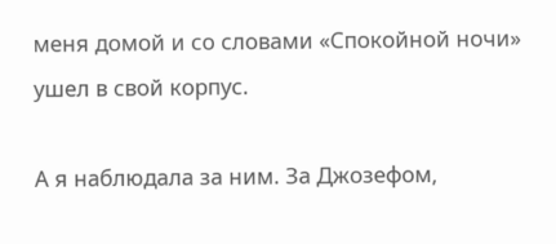меня домой и со словами «Спокойной ночи» ушел в свой корпус.

А я наблюдала за ним. За Джозефом,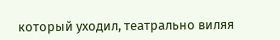который уходил, театрально виляя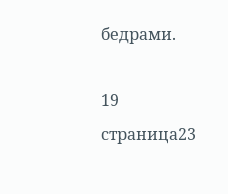бедрами.

19 страница23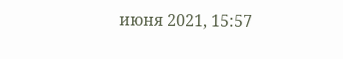июня 2021, 15:57